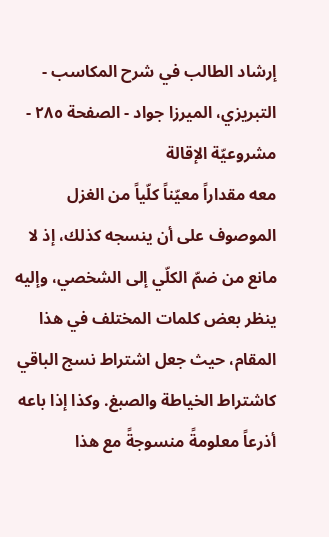إرشاد الطالب في شرح المكاسب - التبريزي، الميرزا جواد - الصفحة ٢٨٥ - مشروعيّة الإقالة
معه مقداراً معيّناً كلّياً من الغزل الموصوف على أن ينسجه كذلك، إذ لا مانع من ضمّ الكلّي إلى الشخصي، وإليه ينظر بعض كلمات المختلف في هذا المقام، حيث جعل اشتراط نسج الباقي كاشتراط الخياطة والصبغ. وكذا إذا باعه أذرعاً معلومةً منسوجةً مع هذا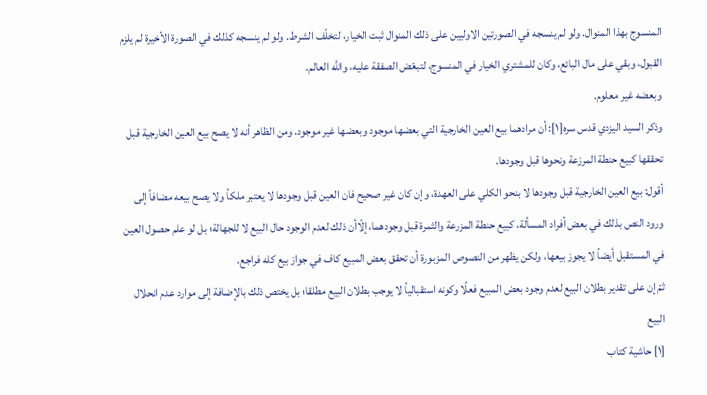المنسوج بهذا المنوال. ولو لم ينسجه في الصورتين الاوليين على ذلك المنوال ثبت الخيار، لتخلّف الشرط. ولو لم ينسجه كذلك في الصورة الأخيرة لم يلزم القبول، وبقي على مال البائع، وكان للمشتري الخيار في المنسوج، لتبعّض الصفقة عليه، واللَّه العالم.
وبعضه غير معلوم.
وذكر السيد اليزدي قدس سره[١]: أن مرادهما بيع العين الخارجية التي بعضها موجود وبعضها غير موجود. ومن الظاهر أنه لا يصح بيع العين الخارجية قبل تحققها كبيع حنطة المرزعة ونحوها قبل وجودها.
أقول: بيع العين الخارجية قبل وجودها لا بنحو الكلي على العهدة، وإن كان غير صحيح فان العين قبل وجودها لا يعتبر ملكاً ولا يصح بيعه مضافاً إلى ورود النص بذلك في بعض أفراد المسألة، كبيع حنطة المزرعة والثمرة قبل وجودهما، إلّاأن ذلك لعدم الوجود حال البيع لا للجهالة؛ بل لو علم حصول العين في المستقبل أيضاً لا يجوز بيعها، ولكن يظهر من النصوص المزبورة أن تحقق بعض المبيع كاف في جواز بيع كله فراجع.
ثمّ إن على تقدير بطلان البيع لعدم وجود بعض المبيع فعلًا وكونه استقبالياً لا يوجب بطلان البيع مطلقا؛ بل يختص ذلك بالإضافة إلى موارد عدم انحلال البيع
[١] حاشية كتاب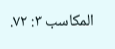المكاسب ٣: ٧٢.